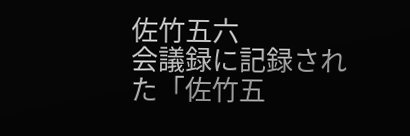佐竹五六
会議録に記録された「佐竹五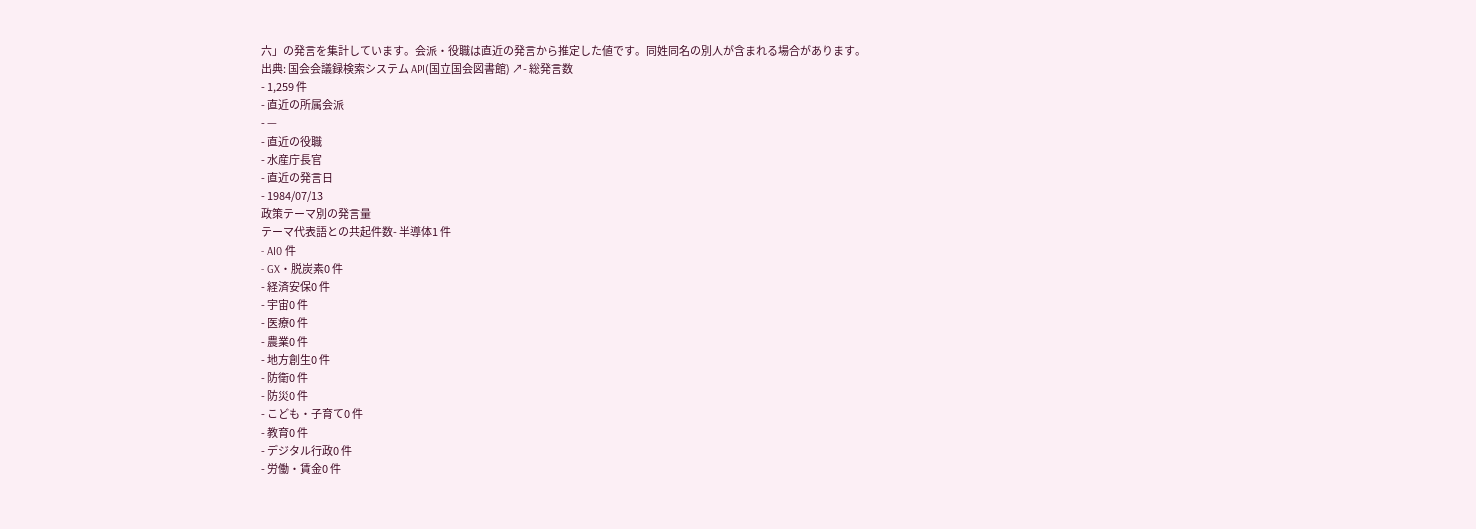六」の発言を集計しています。会派・役職は直近の発言から推定した値です。同姓同名の別人が含まれる場合があります。
出典: 国会会議録検索システム API(国立国会図書館) ↗- 総発言数
- 1,259 件
- 直近の所属会派
- —
- 直近の役職
- 水産庁長官
- 直近の発言日
- 1984/07/13
政策テーマ別の発言量
テーマ代表語との共起件数- 半導体1 件
- AI0 件
- GX・脱炭素0 件
- 経済安保0 件
- 宇宙0 件
- 医療0 件
- 農業0 件
- 地方創生0 件
- 防衛0 件
- 防災0 件
- こども・子育て0 件
- 教育0 件
- デジタル行政0 件
- 労働・賃金0 件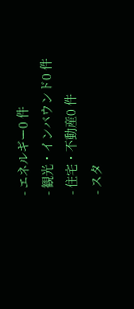- エネルギー0 件
- 観光・インバウンド0 件
- 住宅・不動産0 件
- スタ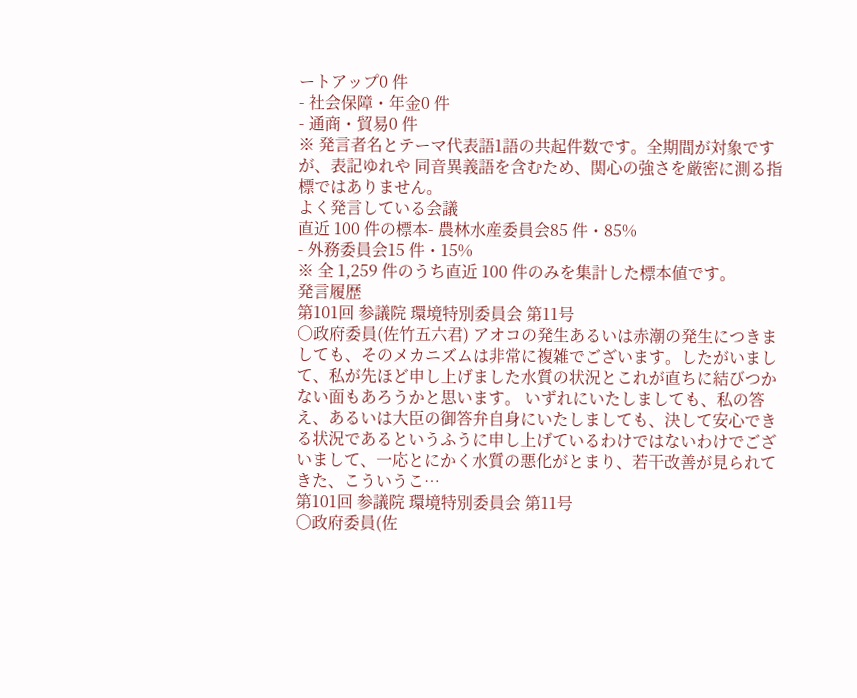ートアップ0 件
- 社会保障・年金0 件
- 通商・貿易0 件
※ 発言者名とテーマ代表語1語の共起件数です。全期間が対象ですが、表記ゆれや 同音異義語を含むため、関心の強さを厳密に測る指標ではありません。
よく発言している会議
直近 100 件の標本- 農林水産委員会85 件・85%
- 外務委員会15 件・15%
※ 全 1,259 件のうち直近 100 件のみを集計した標本値です。
発言履歴
第101回 参議院 環境特別委員会 第11号
○政府委員(佐竹五六君) アオコの発生あるいは赤潮の発生につきましても、そのメカニズムは非常に複雑でございます。したがいまして、私が先ほど申し上げました水質の状況とこれが直ちに結びつかない面もあろうかと思います。 いずれにいたしましても、私の答え、あるいは大臣の御答弁自身にいたしましても、決して安心できる状況であるというふうに申し上げているわけではないわけでございまして、一応とにかく水質の悪化がとまり、若干改善が見られてきた、こういうこ…
第101回 参議院 環境特別委員会 第11号
○政府委員(佐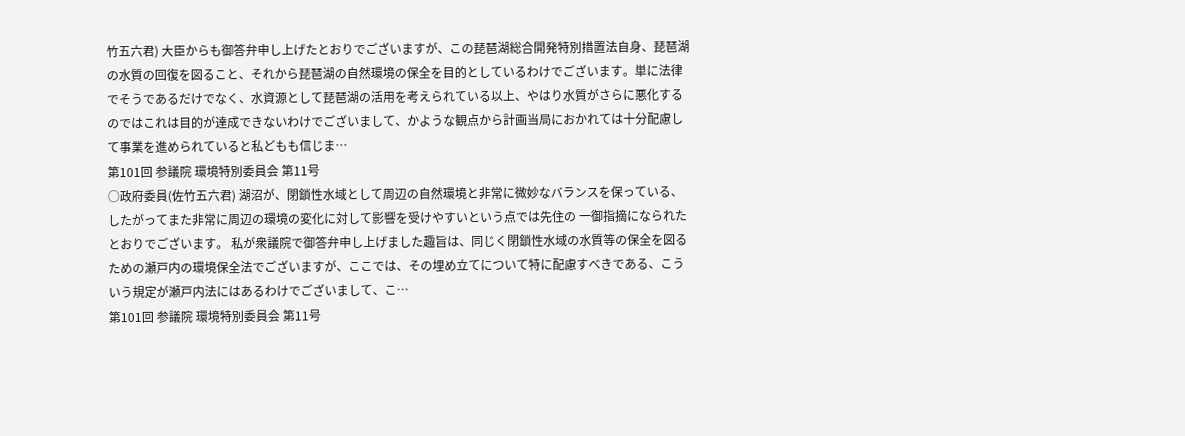竹五六君) 大臣からも御答弁申し上げたとおりでございますが、この琵琶湖総合開発特別措置法自身、琵琶湖の水質の回復を図ること、それから琵琶湖の自然環境の保全を目的としているわけでございます。単に法律でそうであるだけでなく、水資源として琵琶湖の活用を考えられている以上、やはり水質がさらに悪化するのではこれは目的が達成できないわけでございまして、かような観点から計画当局におかれては十分配慮して事業を進められていると私どもも信じま…
第101回 参議院 環境特別委員会 第11号
○政府委員(佐竹五六君) 湖沼が、閉鎖性水域として周辺の自然環境と非常に微妙なバランスを保っている、したがってまた非常に周辺の環境の変化に対して影響を受けやすいという点では先住の 一御指摘になられたとおりでございます。 私が衆議院で御答弁申し上げました趣旨は、同じく閉鎖性水域の水質等の保全を図るための瀬戸内の環境保全法でございますが、ここでは、その埋め立てについて特に配慮すべきである、こういう規定が瀬戸内法にはあるわけでございまして、こ…
第101回 参議院 環境特別委員会 第11号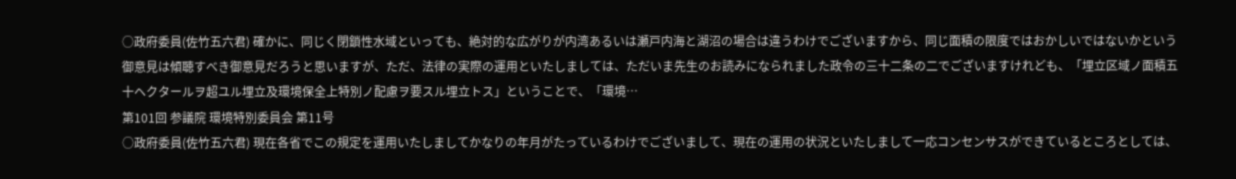○政府委員(佐竹五六君) 確かに、同じく閉鎖性水域といっても、絶対的な広がりが内湾あるいは瀬戸内海と湖沼の場合は違うわけでございますから、同じ面積の限度ではおかしいではないかという御意見は傾聴すべき御意見だろうと思いますが、ただ、法律の実際の運用といたしましては、ただいま先生のお読みになられました政令の三十二条の二でございますけれども、「埋立区域ノ面積五十ヘクタールヲ超ユル埋立及環境保全上特別ノ配慮ヲ要スル埋立トス」ということで、「環境…
第101回 参議院 環境特別委員会 第11号
○政府委員(佐竹五六君) 現在各省でこの規定を運用いたしましてかなりの年月がたっているわけでございまして、現在の運用の状況といたしまして一応コンセンサスができているところとしては、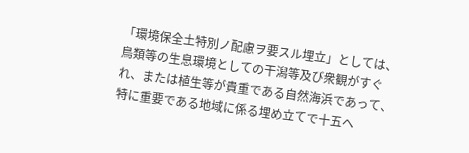「環境保全土特別ノ配慮ヲ要スル埋立」としては、鳥類等の生息環境としての干潟等及び衆観がすぐれ、または植生等が貴重である自然海浜であって、特に重要である地域に係る埋め立てで十五ヘ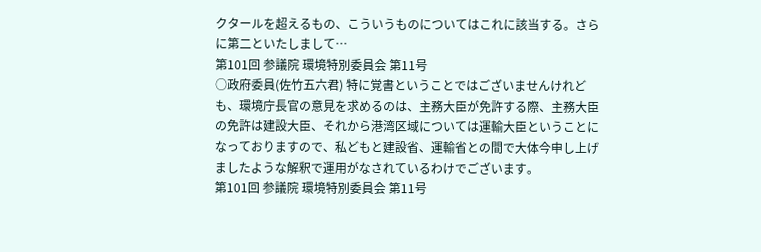クタールを超えるもの、こういうものについてはこれに該当する。さらに第二といたしまして…
第101回 参議院 環境特別委員会 第11号
○政府委員(佐竹五六君) 特に覚書ということではございませんけれども、環境庁長官の意見を求めるのは、主務大臣が免許する際、主務大臣の免許は建設大臣、それから港湾区域については運輸大臣ということになっておりますので、私どもと建設省、運輸省との間で大体今申し上げましたような解釈で運用がなされているわけでございます。
第101回 参議院 環境特別委員会 第11号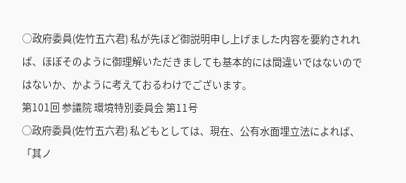○政府委員(佐竹五六君) 私が先ほど御説明申し上げました内容を要約されれば、ほぼそのように御理解いただきましても基本的には間違いではないのではないか、かように考えておるわけでございます。
第101回 参議院 環境特別委員会 第11号
○政府委員(佐竹五六君) 私どもとしては、現在、公有水面埋立法によれば、「其ノ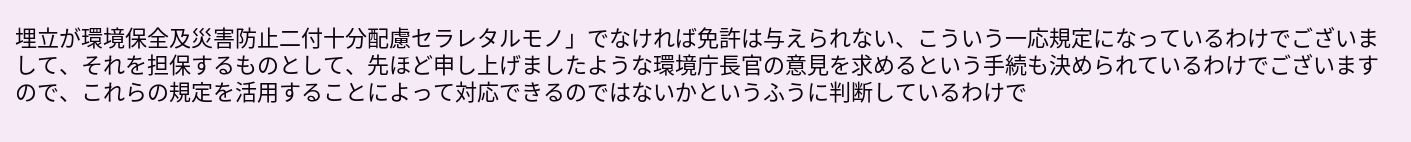埋立が環境保全及災害防止二付十分配慮セラレタルモノ」でなければ免許は与えられない、こういう一応規定になっているわけでございまして、それを担保するものとして、先ほど申し上げましたような環境庁長官の意見を求めるという手続も決められているわけでございますので、これらの規定を活用することによって対応できるのではないかというふうに判断しているわけで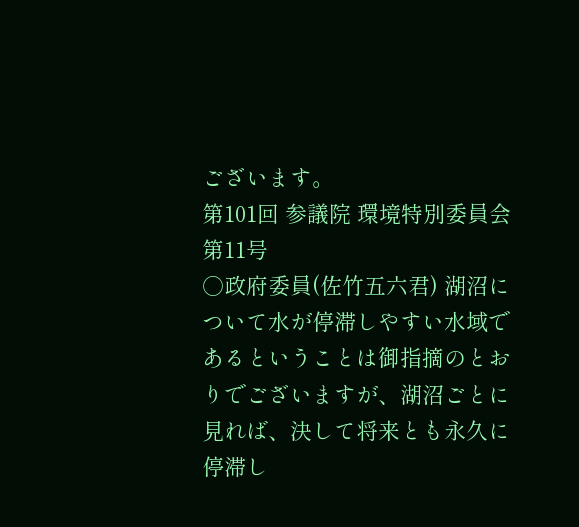ございます。
第101回 参議院 環境特別委員会 第11号
○政府委員(佐竹五六君) 湖沼について水が停滞しやすい水域であるということは御指摘のとおりでございますが、湖沼ごとに見れば、決して将来とも永久に停滞し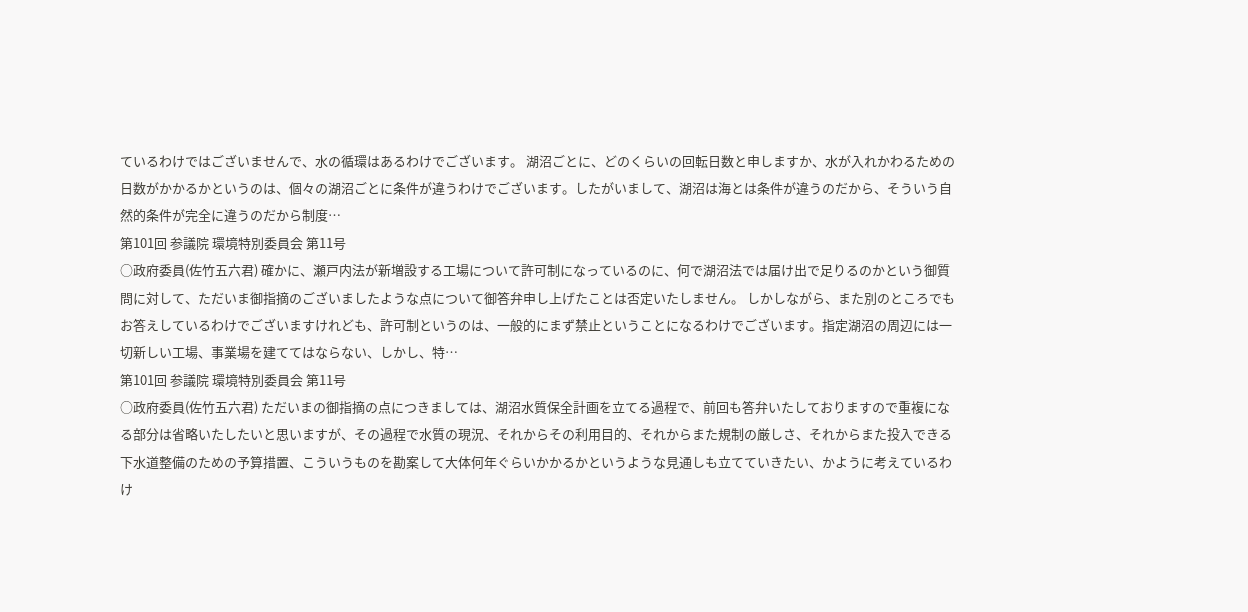ているわけではございませんで、水の循環はあるわけでございます。 湖沼ごとに、どのくらいの回転日数と申しますか、水が入れかわるための日数がかかるかというのは、個々の湖沼ごとに条件が違うわけでございます。したがいまして、湖沼は海とは条件が違うのだから、そういう自然的条件が完全に違うのだから制度…
第101回 参議院 環境特別委員会 第11号
○政府委員(佐竹五六君) 確かに、瀬戸内法が新増設する工場について許可制になっているのに、何で湖沼法では届け出で足りるのかという御質問に対して、ただいま御指摘のございましたような点について御答弁申し上げたことは否定いたしません。 しかしながら、また別のところでもお答えしているわけでございますけれども、許可制というのは、一般的にまず禁止ということになるわけでございます。指定湖沼の周辺には一切新しい工場、事業場を建ててはならない、しかし、特…
第101回 参議院 環境特別委員会 第11号
○政府委員(佐竹五六君) ただいまの御指摘の点につきましては、湖沼水質保全計画を立てる過程で、前回も答弁いたしておりますので重複になる部分は省略いたしたいと思いますが、その過程で水質の現況、それからその利用目的、それからまた規制の厳しさ、それからまた投入できる下水道整備のための予算措置、こういうものを勘案して大体何年ぐらいかかるかというような見通しも立てていきたい、かように考えているわけ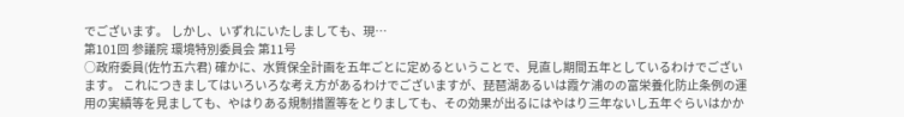でございます。 しかし、いずれにいたしましても、現…
第101回 参議院 環境特別委員会 第11号
○政府委員(佐竹五六君) 確かに、水質保全計画を五年ごとに定めるということで、見直し期間五年としているわけでございます。 これにつきましてはいろいろな考え方があるわけでございますが、琵琶湖あるいは霞ケ浦のの富栄養化防止条例の運用の実績等を見ましても、やはりある規制措置等をとりましても、その効果が出るにはやはり三年ないし五年ぐらいはかか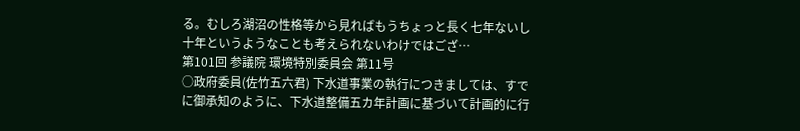る。むしろ湖沼の性格等から見ればもうちょっと長く七年ないし十年というようなことも考えられないわけではござ…
第101回 参議院 環境特別委員会 第11号
○政府委員(佐竹五六君) 下水道事業の執行につきましては、すでに御承知のように、下水道整備五カ年計画に基づいて計画的に行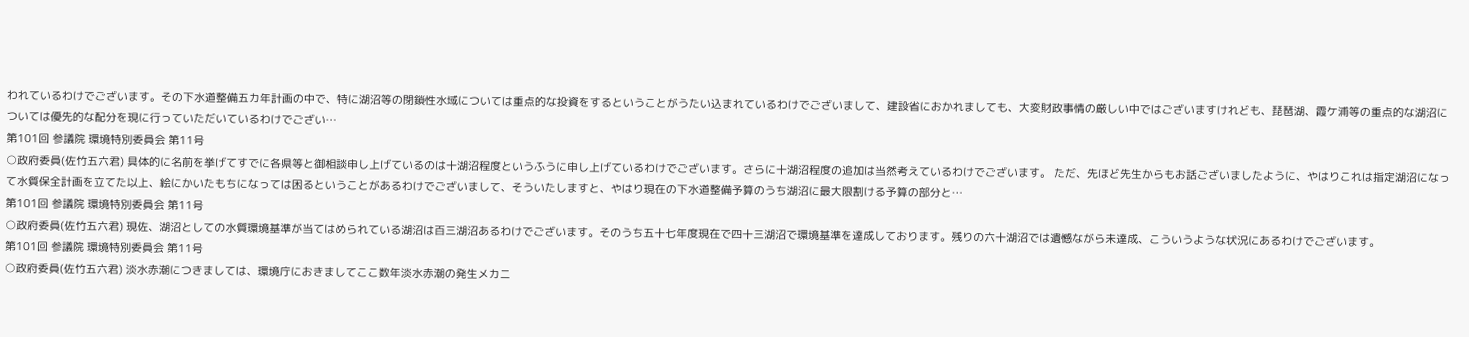われているわけでございます。その下水道整備五カ年計画の中で、特に湖沼等の閉鎖性水域については重点的な投資をするということがうたい込まれているわけでございまして、建設省におかれましても、大変財政事情の厳しい中ではございますけれども、琵琶湖、霞ケ浦等の重点的な湖沼については優先的な配分を現に行っていただいているわけでござい…
第101回 参議院 環境特別委員会 第11号
○政府委員(佐竹五六君) 具体的に名前を挙げてすでに各県等と御相談申し上げているのは十湖沼程度というふうに申し上げているわけでございます。さらに十湖沼程度の追加は当然考えているわけでございます。 ただ、先ほど先生からもお話ございましたように、やはりこれは指定湖沼になって水質保全計画を立てた以上、絵にかいたもちになっては困るということがあるわけでございまして、そういたしますと、やはり現在の下水道整備予算のうち湖沼に最大限割ける予算の部分と…
第101回 参議院 環境特別委員会 第11号
○政府委員(佐竹五六君) 現佐、湖沼としての水質環境基準が当てはめられている湖沼は百三湖沼あるわけでございます。そのうち五十七年度現在で四十三湖沼で環境基準を達成しております。残りの六十湖沼では遺憾ながら未達成、こういうような状況にあるわけでございます。
第101回 参議院 環境特別委員会 第11号
○政府委員(佐竹五六君) 淡水赤潮につきましては、環境庁におきましてここ数年淡水赤潮の発生メカニ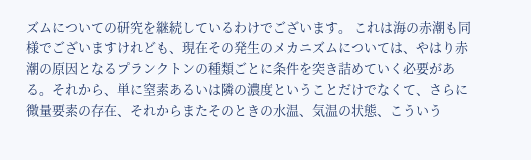ズムについての研究を継続しているわけでございます。 これは海の赤潮も同様でございますけれども、現在その発生のメカニズムについては、やはり赤潮の原因となるプランクトンの種類ごとに条件を突き詰めていく必要がある。それから、単に窒素あるいは隣の濃度ということだけでなくて、さらに微量要素の存在、それからまたそのときの水温、気温の状態、こういう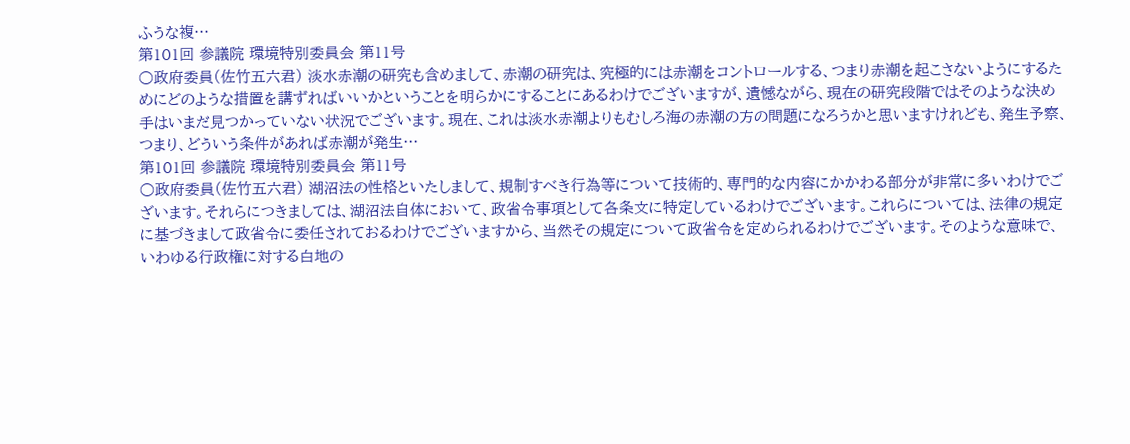ふうな複…
第101回 参議院 環境特別委員会 第11号
○政府委員(佐竹五六君) 淡水赤潮の研究も含めまして、赤潮の研究は、究極的には赤潮をコントロールする、つまり赤潮を起こさないようにするためにどのような措置を講ずればいいかということを明らかにすることにあるわけでございますが、遺憾ながら、現在の研究段階ではそのような決め手はいまだ見つかっていない状況でございます。現在、これは淡水赤潮よりもむしろ海の赤潮の方の問題になろうかと思いますけれども、発生予察、つまり、どういう条件があれば赤潮が発生…
第101回 参議院 環境特別委員会 第11号
○政府委員(佐竹五六君) 湖沼法の性格といたしまして、規制すべき行為等について技術的、専門的な内容にかかわる部分が非常に多いわけでございます。それらにつきましては、湖沼法自体において、政省令事項として各条文に特定しているわけでございます。これらについては、法律の規定に基づきまして政省令に委任されておるわけでございますから、当然その規定について政省令を定められるわけでございます。そのような意味で、いわゆる行政権に対する白地の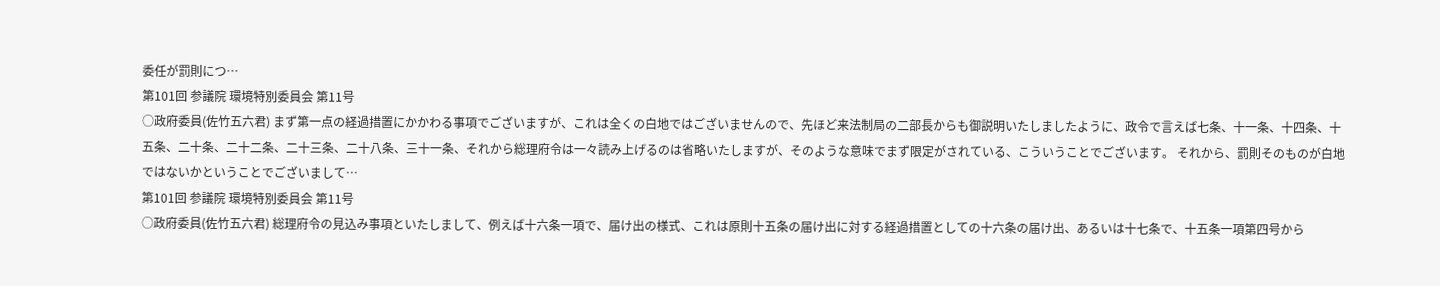委任が罰則につ…
第101回 参議院 環境特別委員会 第11号
○政府委員(佐竹五六君) まず第一点の経過措置にかかわる事項でございますが、これは全くの白地ではございませんので、先ほど来法制局の二部長からも御説明いたしましたように、政令で言えば七条、十一条、十四条、十五条、二十条、二十二条、二十三条、二十八条、三十一条、それから総理府令は一々読み上げるのは省略いたしますが、そのような意味でまず限定がされている、こういうことでございます。 それから、罰則そのものが白地ではないかということでございまして…
第101回 参議院 環境特別委員会 第11号
○政府委員(佐竹五六君) 総理府令の見込み事項といたしまして、例えば十六条一項で、届け出の様式、これは原則十五条の届け出に対する経過措置としての十六条の届け出、あるいは十七条で、十五条一項第四号から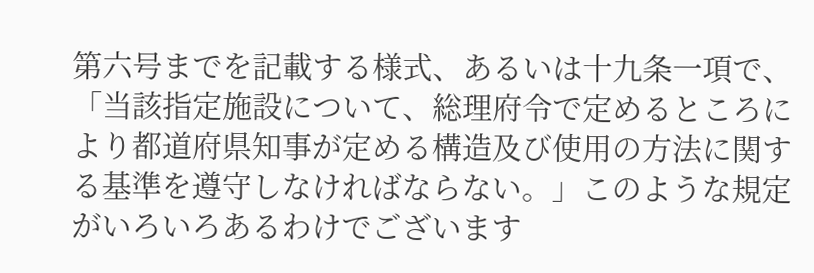第六号までを記載する様式、あるいは十九条一項で、「当該指定施設について、総理府令で定めるところにより都道府県知事が定める構造及び使用の方法に関する基準を遵守しなければならない。」このような規定がいろいろあるわけでございます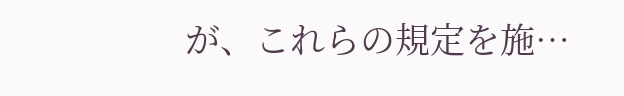が、これらの規定を施…